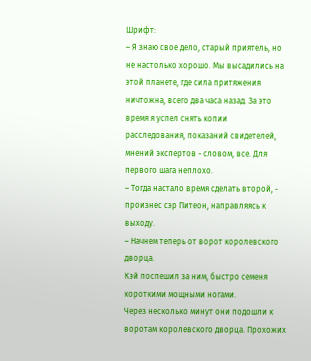Шрифт:
– Я знаю свое дело, старый приятель, но не настолько хорошо. Мы высадились на этой планете, где сила притяжения ничтожна, всего два часа назад. За это время я успел снять копии расследования, показаний свидетелей, мнений экспертов - словом, все. Для первого шага неплохо.
– Тогда настало время сделать второй, - произнес сэр Питеон, направляясь к выходу.
– Начнем теперь от ворот королевского дворца.
Кэй поспешил за ним, быстро семеня короткими мощными ногами.
Через несколько минут они подошли к воротам королевского дворца. Прохожих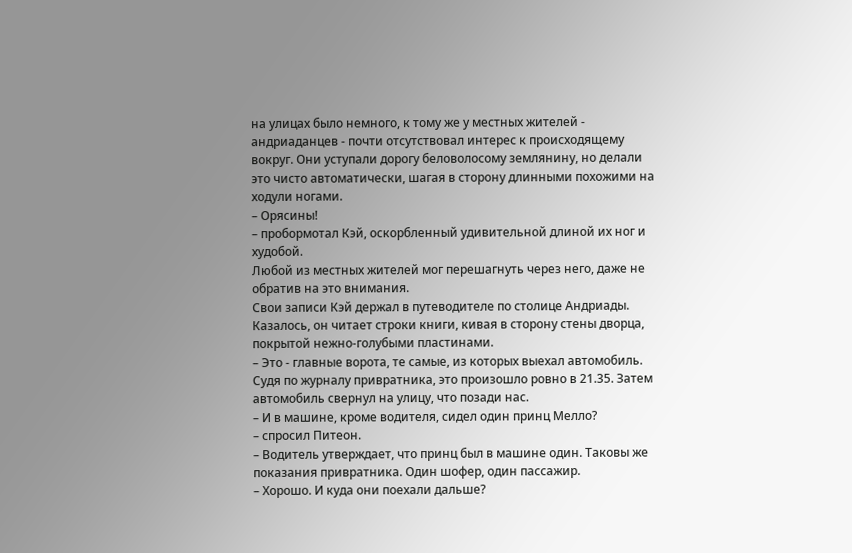на улицах было немного, к тому же у местных жителей - андриаданцев - почти отсутствовал интерес к происходящему вокруг. Они уступали дорогу беловолосому землянину, но делали это чисто автоматически, шагая в сторону длинными похожими на ходули ногами.
– Орясины!
– пробормотал Кэй, оскорбленный удивительной длиной их ног и худобой.
Любой из местных жителей мог перешагнуть через него, даже не обратив на это внимания.
Свои записи Кэй держал в путеводителе по столице Андриады. Казалось, он читает строки книги, кивая в сторону стены дворца, покрытой нежно-голубыми пластинами.
– Это - главные ворота, те самые, из которых выехал автомобиль. Судя по журналу привратника, это произошло ровно в 21.35. Затем автомобиль свернул на улицу, что позади нас.
– И в машине, кроме водителя, сидел один принц Мелло?
– спросил Питеон.
– Водитель утверждает, что принц был в машине один. Таковы же показания привратника. Один шофер, один пассажир.
– Хорошо. И куда они поехали дальше?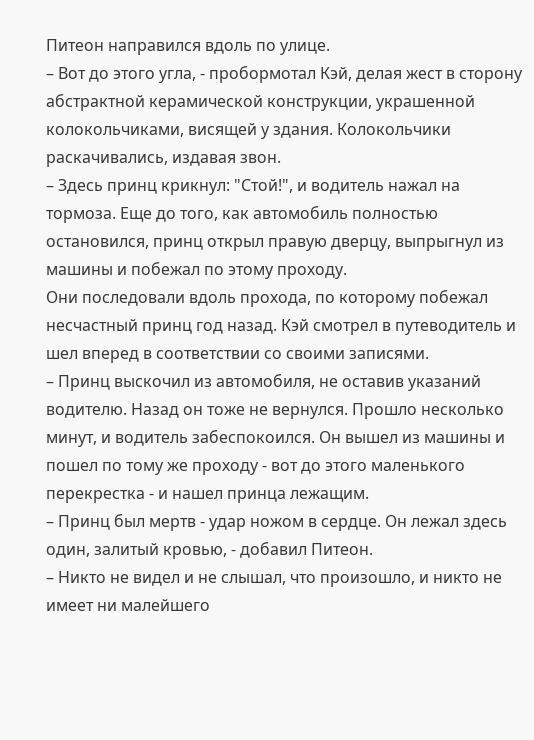Питеон направился вдоль по улице.
– Вот до этого угла, - пробормотал Кэй, делая жест в сторону абстрактной керамической конструкции, украшенной колокольчиками, висящей у здания. Колокольчики раскачивались, издавая звон.
– Здесь принц крикнул: "Стой!", и водитель нажал на тормоза. Еще до того, как автомобиль полностью остановился, принц открыл правую дверцу, выпрыгнул из машины и побежал по этому проходу.
Они последовали вдоль прохода, по которому побежал несчастный принц год назад. Кэй смотрел в путеводитель и шел вперед в соответствии со своими записями.
– Принц выскочил из автомобиля, не оставив указаний водителю. Назад он тоже не вернулся. Прошло несколько минут, и водитель забеспокоился. Он вышел из машины и пошел по тому же проходу - вот до этого маленького перекрестка - и нашел принца лежащим.
– Принц был мертв - удар ножом в сердце. Он лежал здесь один, залитый кровью, - добавил Питеон.
– Никто не видел и не слышал, что произошло, и никто не имеет ни малейшего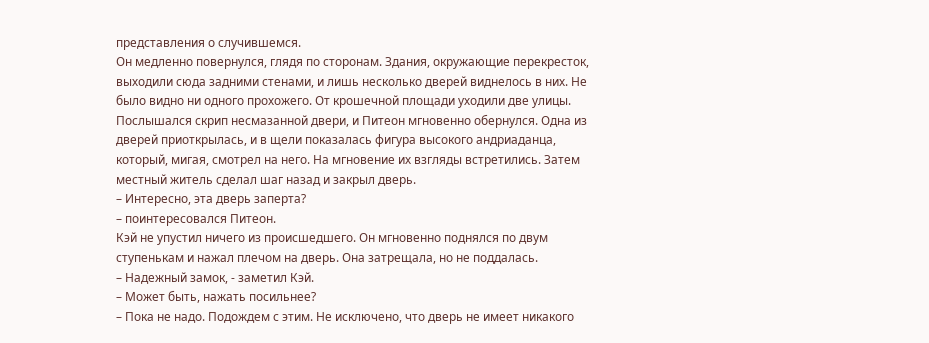представления о случившемся.
Он медленно повернулся, глядя по сторонам. Здания, окружающие перекресток, выходили сюда задними стенами, и лишь несколько дверей виднелось в них. Не было видно ни одного прохожего. От крошечной площади уходили две улицы.
Послышался скрип несмазанной двери, и Питеон мгновенно обернулся. Одна из дверей приоткрылась, и в щели показалась фигура высокого андриаданца, который, мигая, смотрел на него. На мгновение их взгляды встретились. Затем местный житель сделал шаг назад и закрыл дверь.
– Интересно, эта дверь заперта?
– поинтересовался Питеон.
Кэй не упустил ничего из происшедшего. Он мгновенно поднялся по двум ступенькам и нажал плечом на дверь. Она затрещала, но не поддалась.
– Надежный замок, - заметил Кэй.
– Может быть, нажать посильнее?
– Пока не надо. Подождем с этим. Не исключено, что дверь не имеет никакого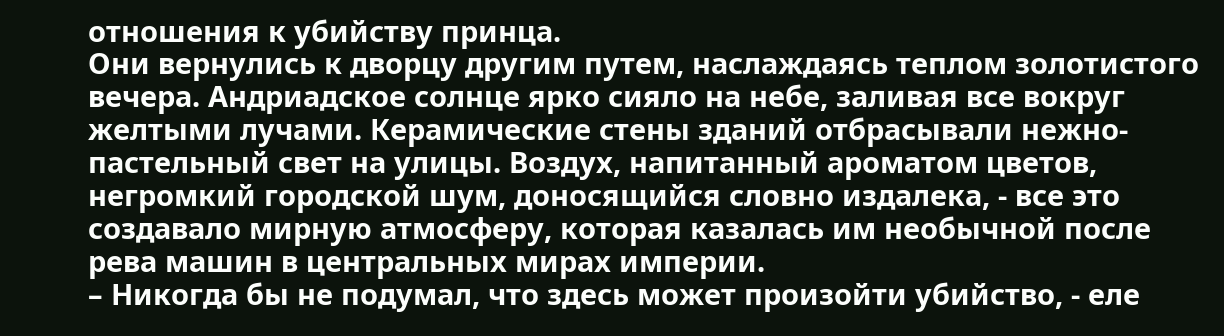отношения к убийству принца.
Они вернулись к дворцу другим путем, наслаждаясь теплом золотистого вечера. Андриадское солнце ярко сияло на небе, заливая все вокруг желтыми лучами. Керамические стены зданий отбрасывали нежно-пастельный свет на улицы. Воздух, напитанный ароматом цветов, негромкий городской шум, доносящийся словно издалека, - все это создавало мирную атмосферу, которая казалась им необычной после рева машин в центральных мирах империи.
– Никогда бы не подумал, что здесь может произойти убийство, - еле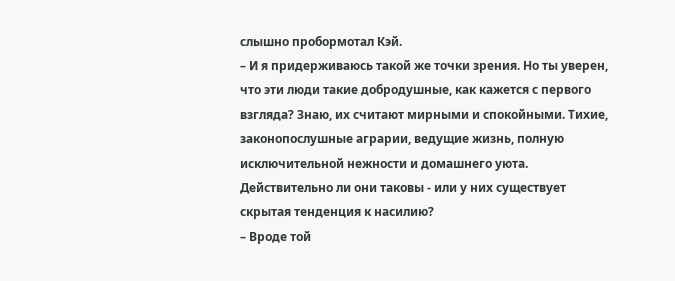слышно пробормотал Кэй.
– И я придерживаюсь такой же точки зрения. Но ты уверен, что эти люди такие добродушные, как кажется с первого взгляда? Знаю, их считают мирными и спокойными. Тихие, законопослушные аграрии, ведущие жизнь, полную исключительной нежности и домашнего уюта. Действительно ли они таковы - или у них существует скрытая тенденция к насилию?
– Вроде той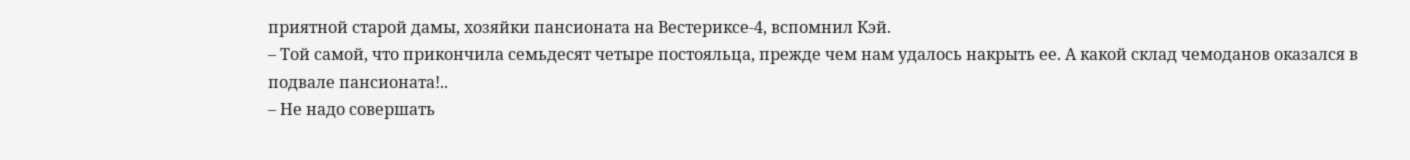приятной старой дамы, хозяйки пансионата на Вестериксе-4, вспомнил Кэй.
– Той самой, что прикончила семьдесят четыре постояльца, прежде чем нам удалось накрыть ее. А какой склад чемоданов оказался в подвале пансионата!..
– Не надо совершать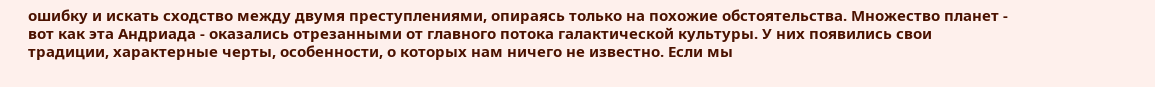ошибку и искать сходство между двумя преступлениями, опираясь только на похожие обстоятельства. Множество планет - вот как эта Андриада - оказались отрезанными от главного потока галактической культуры. У них появились свои традиции, характерные черты, особенности, о которых нам ничего не известно. Если мы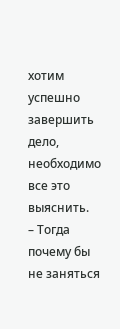хотим успешно завершить дело, необходимо все это выяснить.
– Тогда почему бы не заняться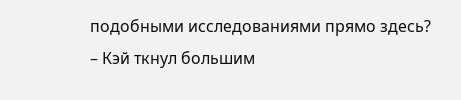подобными исследованиями прямо здесь?
– Кэй ткнул большим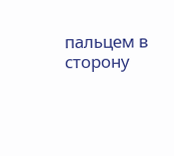пальцем в сторону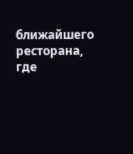ближайшего ресторана, где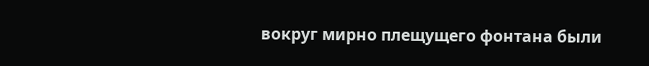вокруг мирно плещущего фонтана были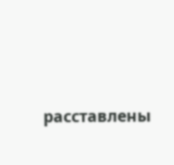расставлены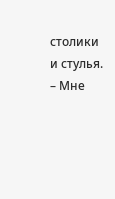столики и стулья.
– Мне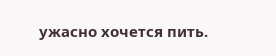ужасно хочется пить.